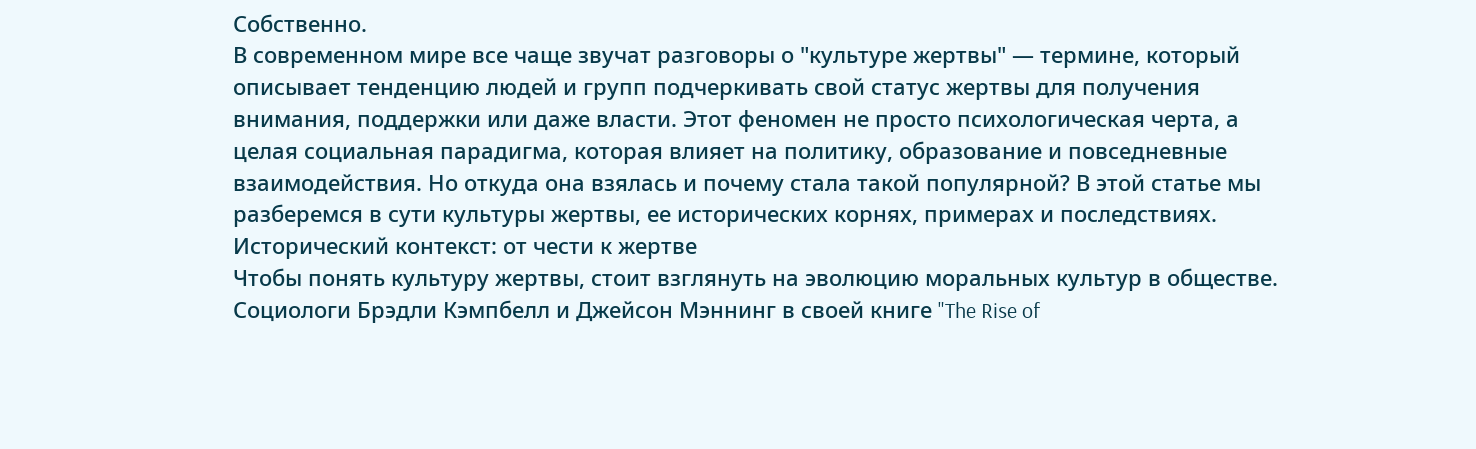Собственно.
В современном мире все чаще звучат разговоры о "культуре жертвы" — термине, который описывает тенденцию людей и групп подчеркивать свой статус жертвы для получения внимания, поддержки или даже власти. Этот феномен не просто психологическая черта, а целая социальная парадигма, которая влияет на политику, образование и повседневные взаимодействия. Но откуда она взялась и почему стала такой популярной? В этой статье мы разберемся в сути культуры жертвы, ее исторических корнях, примерах и последствиях.
Исторический контекст: от чести к жертве
Чтобы понять культуру жертвы, стоит взглянуть на эволюцию моральных культур в обществе. Социологи Брэдли Кэмпбелл и Джейсон Мэннинг в своей книге "The Rise of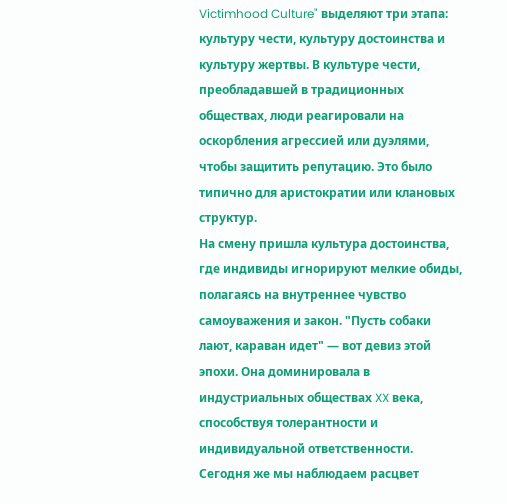Victimhood Culture" выделяют три этапа: культуру чести, культуру достоинства и культуру жертвы. В культуре чести, преобладавшей в традиционных обществах, люди реагировали на оскорбления агрессией или дуэлями, чтобы защитить репутацию. Это было типично для аристократии или клановых структур.
На смену пришла культура достоинства, где индивиды игнорируют мелкие обиды, полагаясь на внутреннее чувство самоуважения и закон. "Пусть собаки лают, караван идет" — вот девиз этой эпохи. Она доминировала в индустриальных обществах XX века, способствуя толерантности и индивидуальной ответственности.
Сегодня же мы наблюдаем расцвет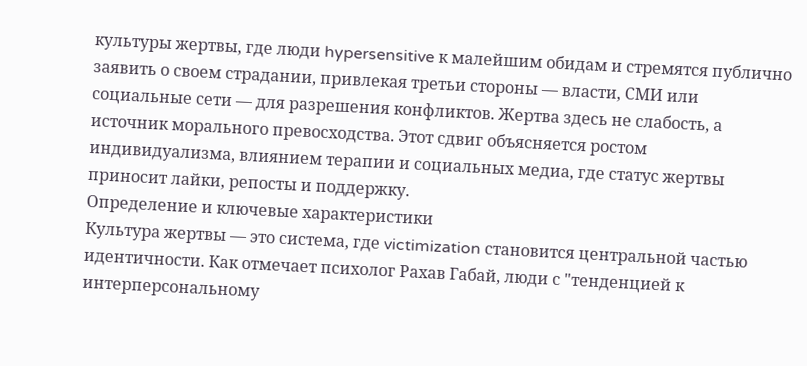культуры жертвы, где люди hypersensitive к малейшим обидам и стремятся публично заявить о своем страдании, привлекая третьи стороны — власти, СМИ или социальные сети — для разрешения конфликтов. Жертва здесь не слабость, а источник морального превосходства. Этот сдвиг объясняется ростом индивидуализма, влиянием терапии и социальных медиа, где статус жертвы приносит лайки, репосты и поддержку.
Определение и ключевые характеристики
Культура жертвы — это система, где victimization становится центральной частью идентичности. Как отмечает психолог Рахав Габай, люди с "тенденцией к интерперсональному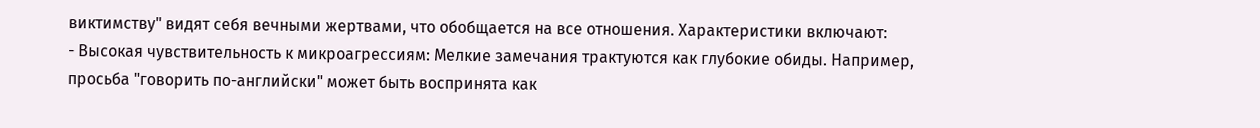виктимству" видят себя вечными жертвами, что обобщается на все отношения. Характеристики включают:
- Высокая чувствительность к микроагрессиям: Мелкие замечания трактуются как глубокие обиды. Например, просьба "говорить по-английски" может быть воспринята как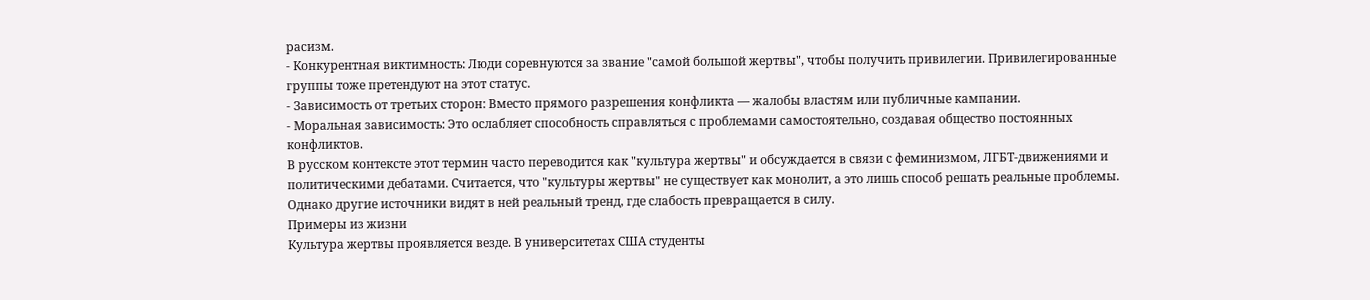расизм.
- Конкурентная виктимность: Люди соревнуются за звание "самой большой жертвы", чтобы получить привилегии. Привилегированные группы тоже претендуют на этот статус.
- Зависимость от третьих сторон: Вместо прямого разрешения конфликта — жалобы властям или публичные кампании.
- Моральная зависимость: Это ослабляет способность справляться с проблемами самостоятельно, создавая общество постоянных конфликтов.
В русском контексте этот термин часто переводится как "культура жертвы" и обсуждается в связи с феминизмом, ЛГБТ-движениями и политическими дебатами. Считается, что "культуры жертвы" не существует как монолит, а это лишь способ решать реальные проблемы. Однако другие источники видят в ней реальный тренд, где слабость превращается в силу.
Примеры из жизни
Культура жертвы проявляется везде. В университетах США студенты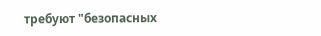требуют "безопасных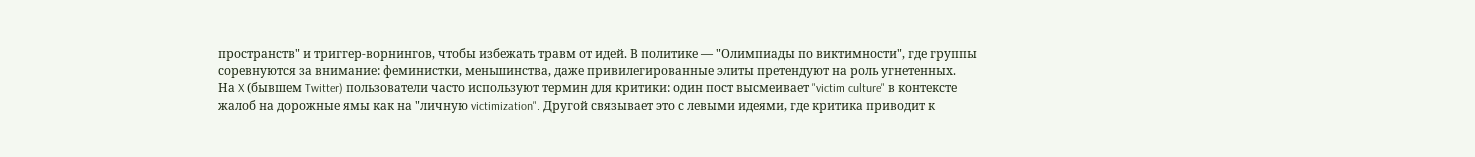пространств" и триггер-ворнингов, чтобы избежать травм от идей. В политике — "Олимпиады по виктимности", где группы соревнуются за внимание: феминистки, меньшинства, даже привилегированные элиты претендуют на роль угнетенных.
На X (бывшем Twitter) пользователи часто используют термин для критики: один пост высмеивает "victim culture" в контексте жалоб на дорожные ямы как на "личную victimization". Другой связывает это с левыми идеями, где критика приводит к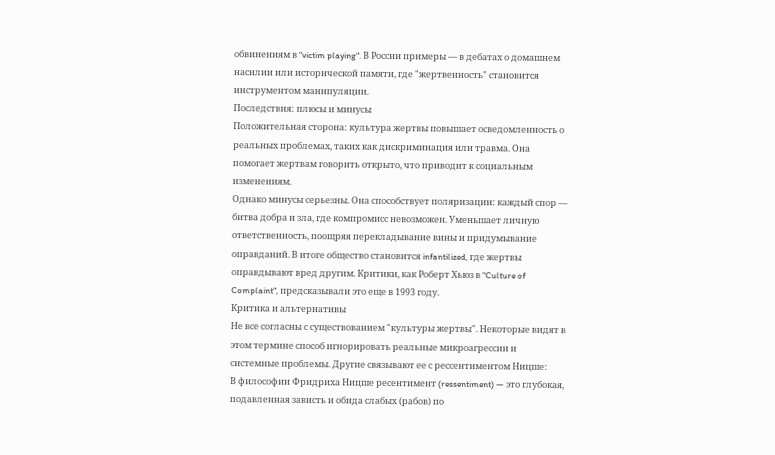обвинениям в "victim playing". В России примеры — в дебатах о домашнем насилии или исторической памяти, где "жертвенность" становится инструментом манипуляции.
Последствия: плюсы и минусы
Положительная сторона: культура жертвы повышает осведомленность о реальных проблемах, таких как дискриминация или травма. Она помогает жертвам говорить открыто, что приводит к социальным изменениям.
Однако минусы серьезны. Она способствует поляризации: каждый спор — битва добра и зла, где компромисс невозможен. Уменьшает личную ответственность, поощряя перекладывание вины и придумывание оправданий. В итоге общество становится infantilized, где жертвы оправдывают вред другим. Критики, как Роберт Хьюз в "Culture of Complaint", предсказывали это еще в 1993 году.
Критика и альтернативы
Не все согласны с существованием "культуры жертвы". Некоторые видят в этом термине способ игнорировать реальные микроагрессии и системные проблемы. Другие связывают ее с рессентиментом Ницше:
В философии Фридриха Ницше ресентимент (ressentiment) — это глубокая, подавленная зависть и обида слабых (рабов) по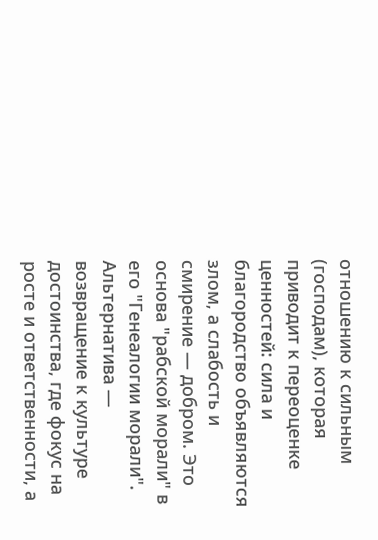отношению к сильным (господам), которая приводит к переоценке ценностей: сила и благородство объявляются злом, а слабость и смирение — добром. Это основа "рабской морали" в его "Генеалогии морали".
Альтернатива — возвращение к культуре достоинства, где фокус на росте и ответственности, а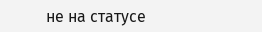не на статусе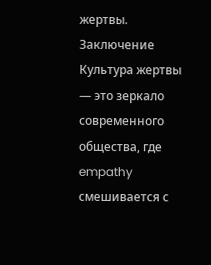жертвы.
Заключение
Культура жертвы — это зеркало современного общества, где empathy смешивается с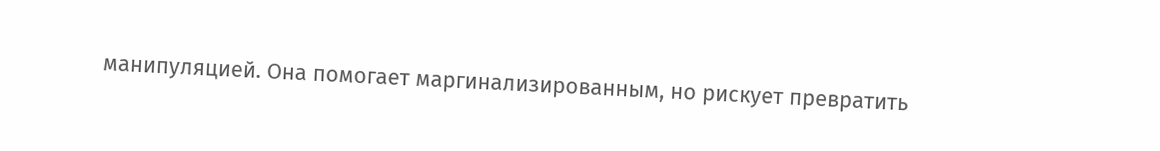манипуляцией. Она помогает маргинализированным, но рискует превратить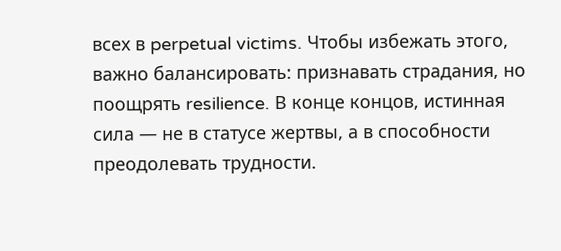всех в perpetual victims. Чтобы избежать этого, важно балансировать: признавать страдания, но поощрять resilience. В конце концов, истинная сила — не в статусе жертвы, а в способности преодолевать трудности.